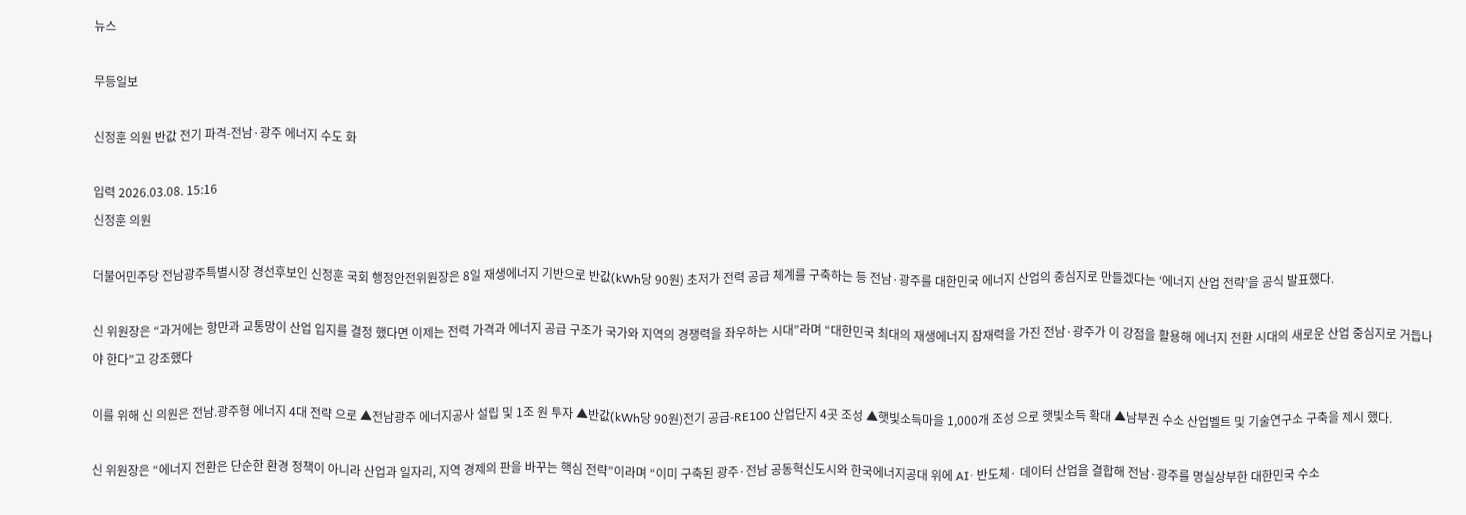뉴스

무등일보

신정훈 의원 반값 전기 파격-전남·광주 에너지 수도 화

입력 2026.03.08. 15:16
신정훈 의원

더불어민주당 전남광주특별시장 경선후보인 신정훈 국회 행정안전위원장은 8일 재생에너지 기반으로 반값(kWh당 90원) 초저가 전력 공급 체계를 구축하는 등 전남·광주를 대한민국 에너지 산업의 중심지로 만들겠다는 ‘에너지 산업 전략’을 공식 발표했다.

신 위원장은 “과거에는 항만과 교통망이 산업 입지를 결정 했다면 이제는 전력 가격과 에너지 공급 구조가 국가와 지역의 경쟁력을 좌우하는 시대”라며 “대한민국 최대의 재생에너지 잠재력을 가진 전남·광주가 이 강점을 활용해 에너지 전환 시대의 새로운 산업 중심지로 거듭나야 한다”고 강조했다

이를 위해 신 의원은 전남.광주형 에너지 4대 전략 으로 ▲전남광주 에너지공사 설립 및 1조 원 투자 ▲반값(kWh당 90원)전기 공급-RE100 산업단지 4곳 조성 ▲햇빛소득마을 1,000개 조성 으로 햇빛소득 확대 ▲남부권 수소 산업벨트 및 기술연구소 구축을 제시 했다.

신 위원장은 “에너지 전환은 단순한 환경 정책이 아니라 산업과 일자리, 지역 경제의 판을 바꾸는 핵심 전략”이라며 “이미 구축된 광주·전남 공동혁신도시와 한국에너지공대 위에 AI· 반도체· 데이터 산업을 결합해 전남·광주를 명실상부한 대한민국 수소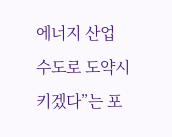에너지 산업 수도로 도약시키겠다”는 포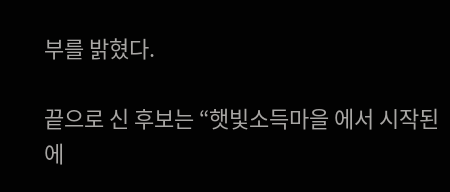부를 밝혔다.

끝으로 신 후보는 “햇빛소득마을 에서 시작된 에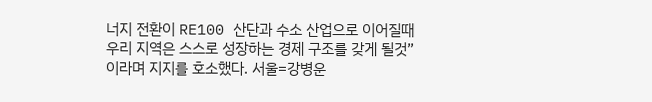너지 전환이 RE100 산단과 수소 산업으로 이어질때 우리 지역은 스스로 성장하는 경제 구조를 갖게 될것” 이라며 지지를 호소했다. 서울=강병운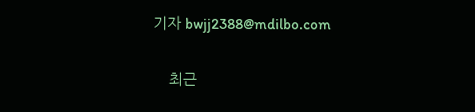기자 bwjj2388@mdilbo.com

    최근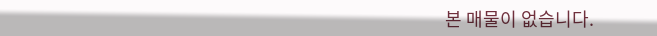본 매물이 없습니다.